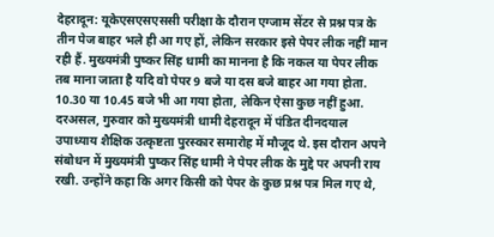देहरादून: यूकेएसएसएससी परीक्षा के दौरान एग्जाम सेंटर से प्रश्न पत्र के तीन पेज बाहर भले ही आ गए हों, लेकिन सरकार इसे पेपर लीक नहीं मान रही हैं. मुख्यमंत्री पुष्कर सिंह धामी का मानना है कि नकल या पेपर लीक तब माना जाता है यदि वो पेपर 9 बजे या दस बजे बाहर आ गया होता. 10.30 या 10.45 बजे भी आ गया होता, लेकिन ऐसा कुछ नहीं हुआ.
दरअसल, गुरुवार को मुख्यमंत्री धामी देहरादून में पंडित दीनदयाल उपाध्याय शैक्षिक उत्कृष्टता पुरस्कार समारोह में मौजूद थे. इस दौरान अपने संबोधन में मुख्यमंत्री पुष्कर सिंह धामी ने पेपर लीक के मुद्दे पर अपनी राय रखी. उन्होंने कहा कि अगर किसी को पेपर के कुछ प्रश्न पत्र मिल गए थे,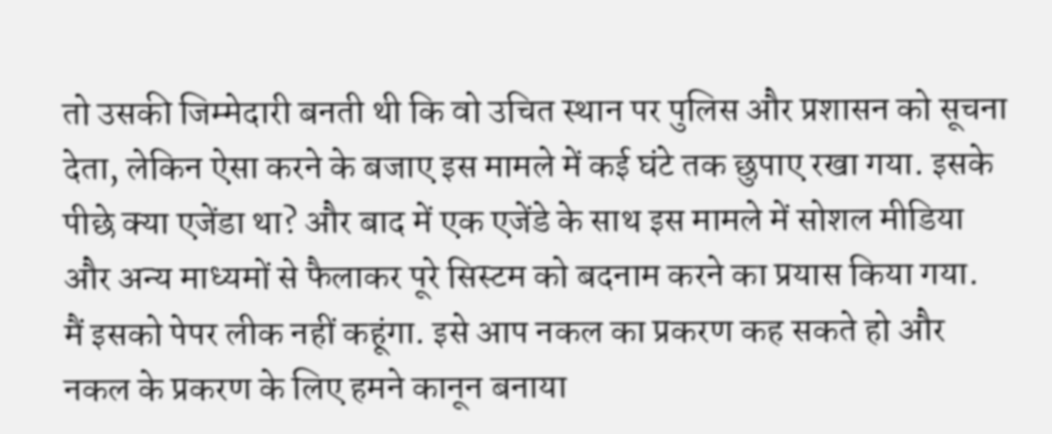तो उसकी जिम्मेदारी बनती थी कि वो उचित स्थान पर पुलिस और प्रशासन को सूचना देता, लेकिन ऐसा करने के बजाए इस मामले में कई घंटे तक छुपाए रखा गया. इसके पीछे क्या एजेंडा था? और बाद में एक एजेंडे के साथ इस मामले में सोशल मीडिया और अन्य माध्यमों से फैलाकर पूरे सिस्टम को बदनाम करने का प्रयास किया गया.
मैं इसको पेपर लीक नहीं कहूंगा. इसे आप नकल का प्रकरण कह सकते हो और नकल के प्रकरण के लिए हमने कानून बनाया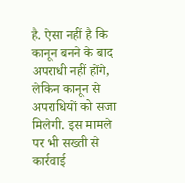है. ऐसा नहीं है कि कानून बनने के बाद अपराधी नहीं होंगे, लेकिन कानून से अपराधियों को सजा मिलेगी. इस मामले पर भी सख्ती से कार्रवाई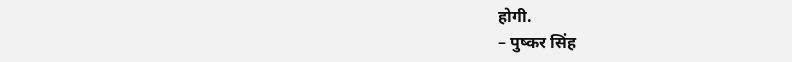होगी.
– पुष्कर सिंह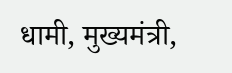धामी, मुख्यमंत्री,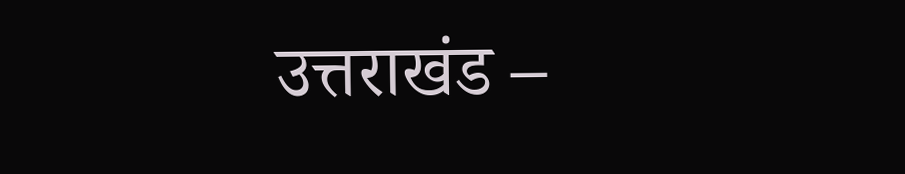उत्तराखंड –